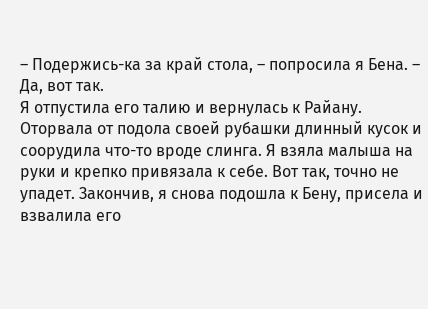– Подержись-ка за край стола, – попросила я Бена. – Да, вот так.
Я отпустила его талию и вернулась к Райану. Оторвала от подола своей рубашки длинный кусок и соорудила что-то вроде слинга. Я взяла малыша на руки и крепко привязала к себе. Вот так, точно не упадет. Закончив, я снова подошла к Бену, присела и взвалила его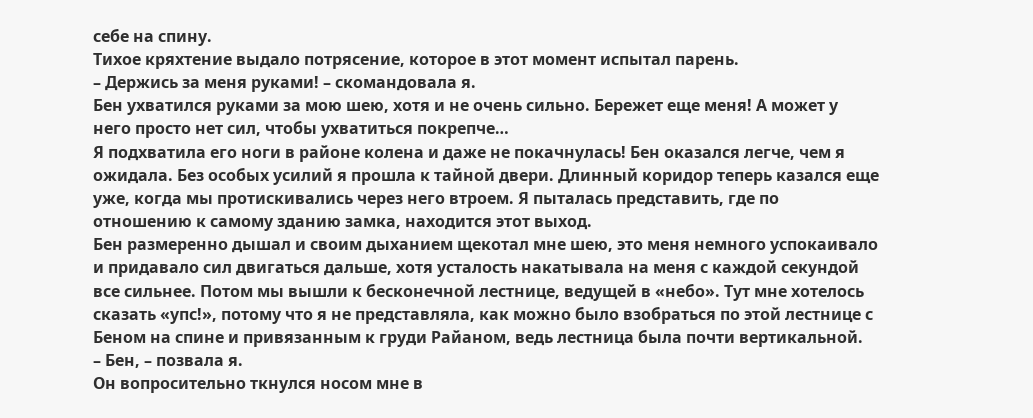себе на спину.
Тихое кряхтение выдало потрясение, которое в этот момент испытал парень.
– Держись за меня руками! – скомандовала я.
Бен ухватился руками за мою шею, хотя и не очень сильно. Бережет еще меня! А может у него просто нет сил, чтобы ухватиться покрепче…
Я подхватила его ноги в районе колена и даже не покачнулась! Бен оказался легче, чем я ожидала. Без особых усилий я прошла к тайной двери. Длинный коридор теперь казался еще уже, когда мы протискивались через него втроем. Я пыталась представить, где по отношению к самому зданию замка, находится этот выход.
Бен размеренно дышал и своим дыханием щекотал мне шею, это меня немного успокаивало и придавало сил двигаться дальше, хотя усталость накатывала на меня с каждой секундой все сильнее. Потом мы вышли к бесконечной лестнице, ведущей в «небо». Тут мне хотелось сказать «упс!», потому что я не представляла, как можно было взобраться по этой лестнице с Беном на спине и привязанным к груди Райаном, ведь лестница была почти вертикальной.
– Бен, – позвала я.
Он вопросительно ткнулся носом мне в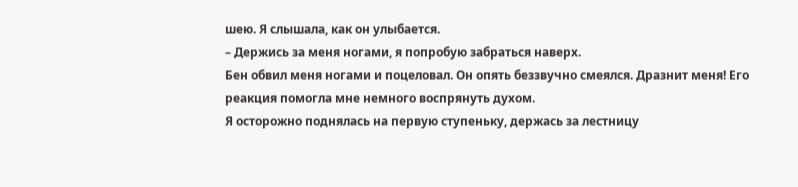шею. Я слышала, как он улыбается.
– Держись за меня ногами, я попробую забраться наверх.
Бен обвил меня ногами и поцеловал. Он опять беззвучно смеялся. Дразнит меня! Его реакция помогла мне немного воспрянуть духом.
Я осторожно поднялась на первую ступеньку, держась за лестницу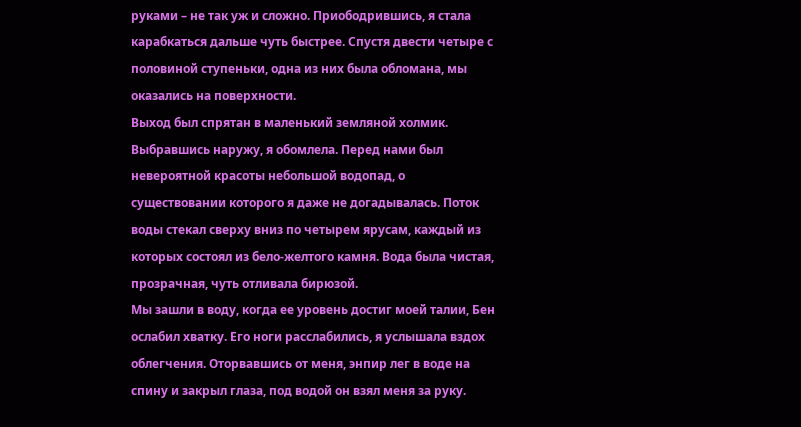руками – не так уж и сложно. Приободрившись, я стала карабкаться дальше чуть быстрее. Спустя двести четыре с половиной ступеньки, одна из них была обломана, мы оказались на поверхности.
Выход был спрятан в маленький земляной холмик. Выбравшись наружу, я обомлела. Перед нами был невероятной красоты небольшой водопад, о существовании которого я даже не догадывалась. Поток воды стекал сверху вниз по четырем ярусам, каждый из которых состоял из бело-желтого камня. Вода была чистая, прозрачная, чуть отливала бирюзой.
Мы зашли в воду, когда ее уровень достиг моей талии, Бен ослабил хватку. Его ноги расслабились, я услышала вздох облегчения. Оторвавшись от меня, энпир лег в воде на спину и закрыл глаза, под водой он взял меня за руку.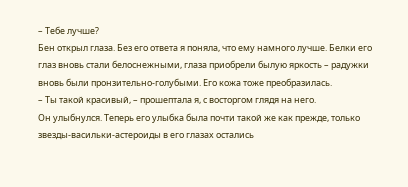– Тебе лучше?
Бен открыл глаза. Без его ответа я поняла, что ему намного лучше. Белки его глаз вновь стали белоснежными, глаза приобрели былую яркость – радужки вновь были пронзительно-голубыми. Его кожа тоже преобразилась.
– Ты такой красивый, – прошептала я, с восторгом глядя на него.
Он улыбнулся. Теперь его улыбка была почти такой же как прежде, только звезды-васильки-астероиды в его глазах остались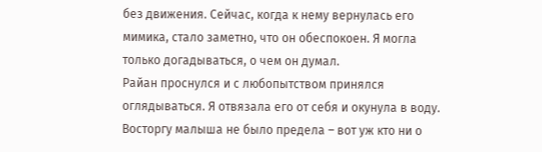без движения. Сейчас, когда к нему вернулась его мимика, стало заметно, что он обеспокоен. Я могла только догадываться, о чем он думал.
Райан проснулся и с любопытством принялся оглядываться. Я отвязала его от себя и окунула в воду. Восторгу малыша не было предела – вот уж кто ни о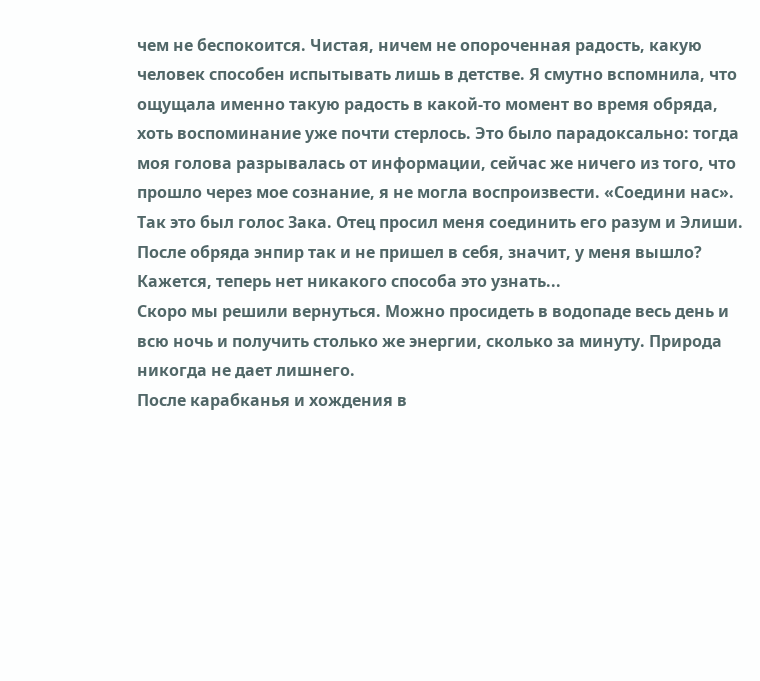чем не беспокоится. Чистая, ничем не опороченная радость, какую человек способен испытывать лишь в детстве. Я смутно вспомнила, что ощущала именно такую радость в какой-то момент во время обряда, хоть воспоминание уже почти стерлось. Это было парадоксально: тогда моя голова разрывалась от информации, сейчас же ничего из того, что прошло через мое сознание, я не могла воспроизвести. «Соедини нас». Так это был голос Зака. Отец просил меня соединить его разум и Элиши. После обряда энпир так и не пришел в себя, значит, у меня вышло? Кажется, теперь нет никакого способа это узнать...
Скоро мы решили вернуться. Можно просидеть в водопаде весь день и всю ночь и получить столько же энергии, сколько за минуту. Природа никогда не дает лишнего.
После карабканья и хождения в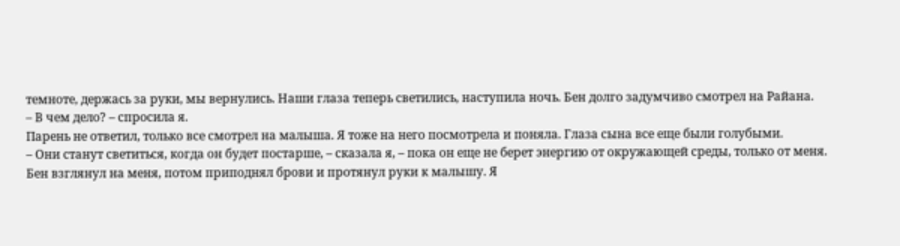темноте, держась за руки, мы вернулись. Наши глаза теперь светились, наступила ночь. Бен долго задумчиво смотрел на Райана.
– В чем дело? – спросила я.
Парень не ответил, только все смотрел на малыша. Я тоже на него посмотрела и поняла. Глаза сына все еще были голубыми.
– Они станут светиться, когда он будет постарше, – сказала я, – пока он еще не берет энергию от окружающей среды, только от меня.
Бен взглянул на меня, потом приподнял брови и протянул руки к малышу. Я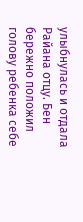улыбнулась и отдала Райана отцу. Бен бережно положил голову ребенка себе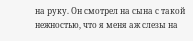на руку. Он смотрел на сына с такой нежностью, что я меня аж слезы на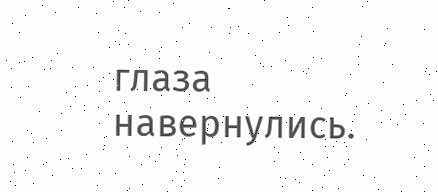глаза навернулись.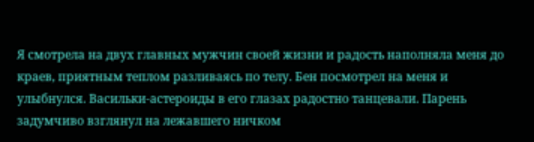Я смотрела на двух главных мужчин своей жизни и радость наполняла меня до краев, приятным теплом разливаясь по телу. Бен посмотрел на меня и улыбнулся. Васильки-астероиды в его глазах радостно танцевали. Парень задумчиво взглянул на лежавшего ничком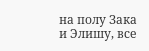на полу Зака и Элишу, все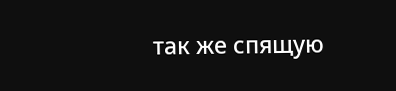так же спящую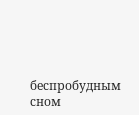беспробудным сном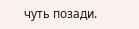чуть позади.